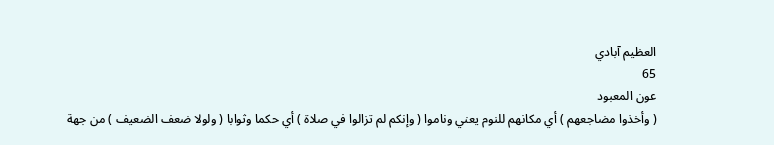العظيم آبادي
65
عون المعبود
( وأخذوا مضاجعهم ) أي مكانهم للنوم يعني وناموا ( وإنكم لم تزالوا في صلاة ) أي حكما وثوابا ( ولولا ضعف الضعيف ) من جهة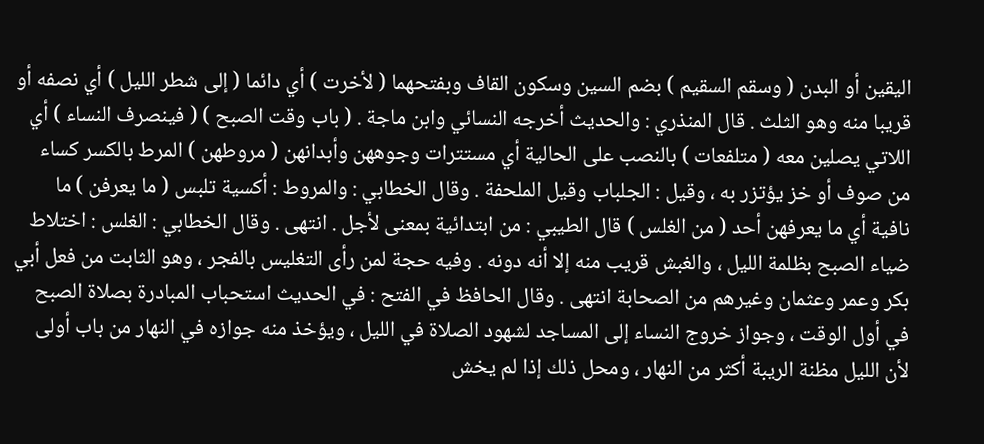اليقين أو البدن ( وسقم السقيم ) بضم السين وسكون القاف وبفتحهما ( لأخرت ) أي دائما ( إلى شطر الليل ) أي نصفه أو قريبا منه وهو الثلث . قال المنذري : والحديث أخرجه النسائي وابن ماجة . ( باب وقت الصبح ) ( فينصرف النساء ) أي اللاتي يصلين معه ( متلفعات ) بالنصب على الحالية أي مستترات وجوههن وأبدانهن ( مروطهن ) المرط بالكسر كساء من صوف أو خز يؤتزر به ، وقيل : الجلباب وقيل الملحفة . وقال الخطابي : والمروط : أكسية تلبس ( ما يعرفن ) ما نافية أي ما يعرفهن أحد ( من الغلس ) قال الطيبي : من ابتدائية بمعنى لأجل . انتهى . وقال الخطابي : الغلس : اختلاط ضياء الصبح بظلمة الليل ، والغبش قريب منه إلا أنه دونه . وفيه حجة لمن رأى التغليس بالفجر ، وهو الثابت من فعل أبي بكر وعمر وعثمان وغيرهم من الصحابة انتهى . وقال الحافظ في الفتح : في الحديث استحباب المبادرة بصلاة الصبح في أول الوقت ، وجواز خروج النساء إلى المساجد لشهود الصلاة في الليل ، ويؤخذ منه جوازه في النهار من باب أولى لأن الليل مظنة الريبة أكثر من النهار ، ومحل ذلك إذا لم يخش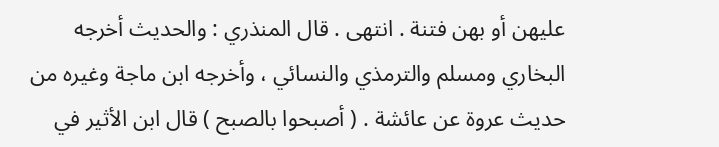عليهن أو بهن فتنة . انتهى . قال المنذري : والحديث أخرجه البخاري ومسلم والترمذي والنسائي ، وأخرجه ابن ماجة وغيره من حديث عروة عن عائشة . ( أصبحوا بالصبح ) قال ابن الأثير في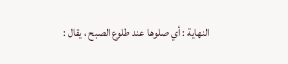النهاية : أي صلوها عند طلوع الصبح ، يقال :